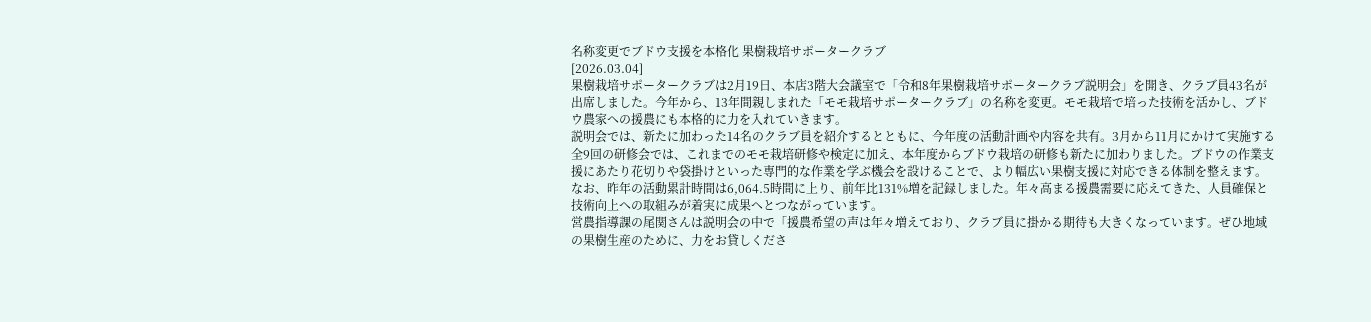名称変更でブドウ支援を本格化 果樹栽培サポータークラブ
[2026.03.04]
果樹栽培サポータークラブは2月19日、本店3階大会議室で「令和8年果樹栽培サポータークラブ説明会」を開き、クラブ員43名が出席しました。今年から、13年間親しまれた「モモ栽培サポータークラブ」の名称を変更。モモ栽培で培った技術を活かし、ブドウ農家への援農にも本格的に力を入れていきます。
説明会では、新たに加わった14名のクラブ員を紹介するとともに、今年度の活動計画や内容を共有。3月から11月にかけて実施する全9回の研修会では、これまでのモモ栽培研修や検定に加え、本年度からブドウ栽培の研修も新たに加わりました。ブドウの作業支援にあたり花切りや袋掛けといった専門的な作業を学ぶ機会を設けることで、より幅広い果樹支援に対応できる体制を整えます。
なお、昨年の活動累計時間は6,064.5時間に上り、前年比131%増を記録しました。年々高まる援農需要に応えてきた、人員確保と技術向上への取組みが着実に成果へとつながっています。
営農指導課の尾関さんは説明会の中で「援農希望の声は年々増えており、クラブ員に掛かる期待も大きくなっています。ぜひ地域の果樹生産のために、力をお貸しくださ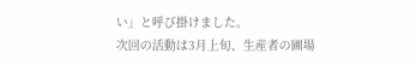い」と呼び掛けました。
次回の活動は3月上旬、生産者の圃場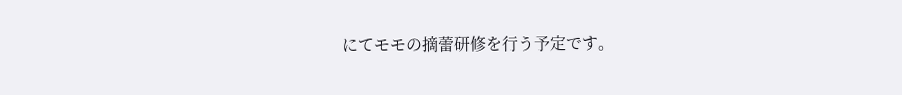にてモモの摘蕾研修を行う予定です。